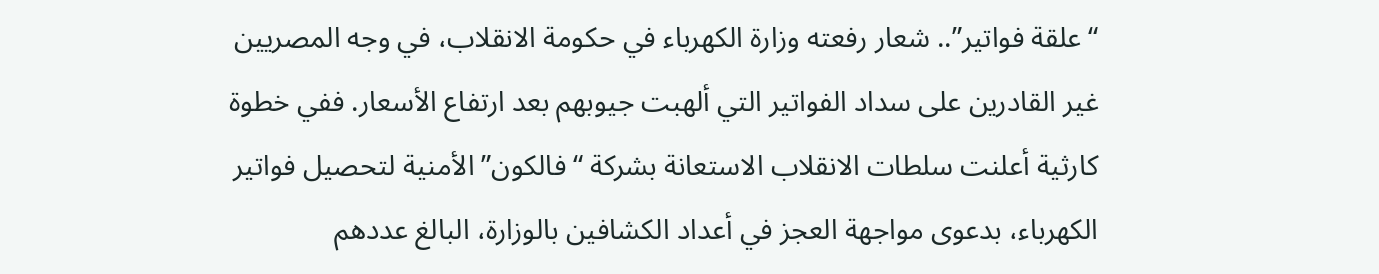“علقة فواتير”.. شعار رفعته وزارة الكهرباء في حكومة الانقلاب، في وجه المصريين غير القادرين على سداد الفواتير التي ألهبت جيوبهم بعد ارتفاع الأسعار. ففي خطوة كارثية أعلنت سلطات الانقلاب الاستعانة بشركة “فالكون” الأمنية لتحصيل فواتير الكهرباء، بدعوى مواجهة العجز في أعداد الكشافين بالوزارة، البالغ عددهم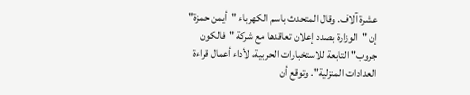عشرة آلاف. وقال المتحدث باسم الكهرباء "أيمن حمزة" إن "الوزارة بصدد إعلان تعاقدها مع شركة "فالكون جروب" التابعة للاستخبارات الحربية، لأداء أعمال قراءة العدادات المنزلية". وتوقع أن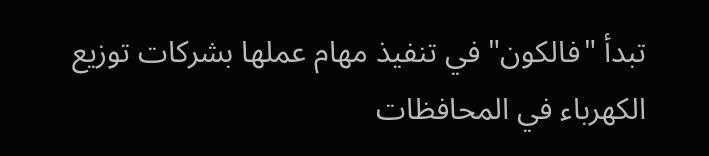تبدأ "فالكون" في تنفيذ مهام عملها بشركات توزيع الكهرباء في المحافظات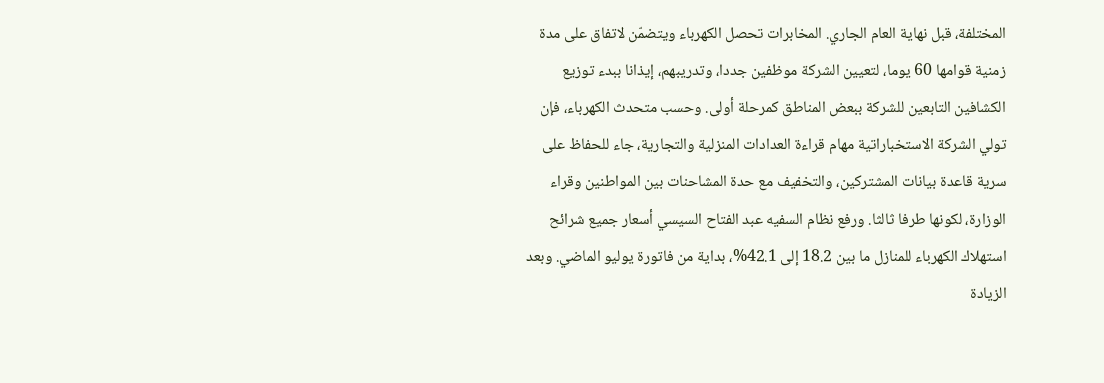المختلفة، قبل نهاية العام الجاري. المخابرات تحصل الكهرباء ويتضمّن لاتفاق على مدة زمنية قوامها 60 يوما، لتعيين الشركة موظفين جددا، وتدريبهم، إيذانا ببدء توزيع الكشافين التابعين للشركة ببعض المناطق كمرحلة أولى. وحسب متحدث الكهرباء، فإن تولي الشركة الاستخباراتية مهام قراءة العدادات المنزلية والتجارية، جاء للحفاظ على سرية قاعدة بيانات المشتركين، والتخفيف مع حدة المشاحنات بين المواطنين وقراء الوزارة، لكونها طرفا ثالثا. ورفع نظام السفيه عبد الفتاح السيسي أسعار جميع شرائح استهلاك الكهرباء للمنازل ما بين 18.2 إلى 42.1%، بداية من فاتورة يوليو الماضي. وبعد الزيادة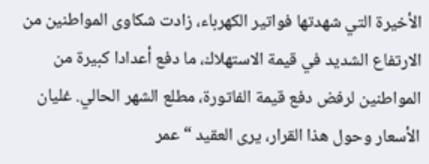الأخيرة التي شهدتها فواتير الكهرباء، زادت شكاوى المواطنين من الارتفاع الشديد في قيمة الاستهلاك، ما دفع أعدادا كبيرة من المواطنين لرفض دفع قيمة الفاتورة، مطلع الشهر الحالي. غليان الأسعار وحول هذا القرار، يرى العقيد “عمر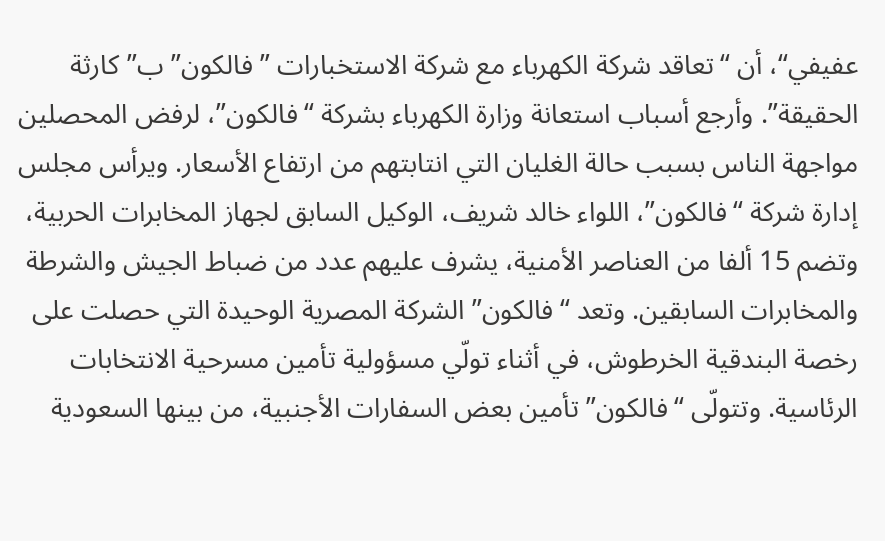عفيفي“، أن “تعاقد شركة الكهرباء مع شركة الاستخبارات ” فالكون” ب”كارثة الحقيقة”. وأرجع أسباب استعانة وزارة الكهرباء بشركة “فالكون”، لرفض المحصلين مواجهة الناس بسبب حالة الغليان التي انتابتهم من ارتفاع الأسعار. ويرأس مجلس إدارة شركة “فالكون”، اللواء خالد شريف، الوكيل السابق لجهاز المخابرات الحربية، وتضم 15 ألفا من العناصر الأمنية، يشرف عليهم عدد من ضباط الجيش والشرطة والمخابرات السابقين. وتعد “فالكون” الشركة المصرية الوحيدة التي حصلت على رخصة البندقية الخرطوش، في أثناء تولّي مسؤولية تأمين مسرحية الانتخابات الرئاسية. وتتولّى “فالكون” تأمين بعض السفارات الأجنبية، من بينها السعودية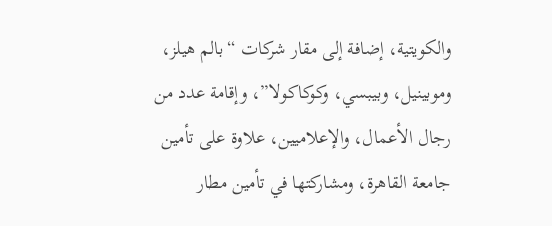والكويتية، إضافة إلى مقار شركات “بالم هيلز، وموبينيل، وبيبسي، وكوكاكولا”، وإقامة عدد من رجال الأعمال، والإعلاميين، علاوة على تأمين جامعة القاهرة، ومشاركتها في تأمين مطار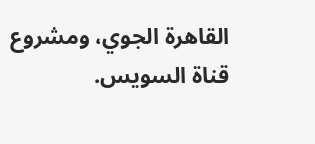القاهرة الجوي، ومشروع قناة السويس.